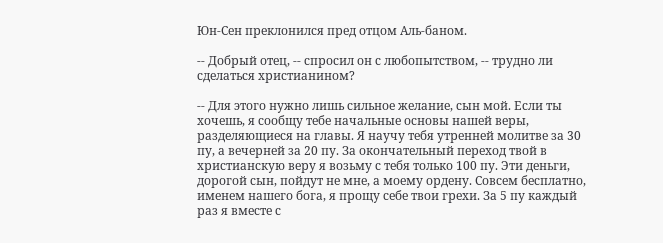Юн-Сен преклонился пред отцом Аль-баном.

-- Добрый отец, -- спросил он с любопытством, -- трудно ли сделаться христианином?

-- Для этого нужно лишь сильное желание, сын мой. Если ты хочешь, я сообщу тебе начальные основы нашей веры, разделяющиеся на главы. Я научу тебя утренней молитве за 30 пу, а вечерней за 20 пу. За окончательный переход твой в христианскую веру я возьму с тебя только 100 пу. Эти деньги, дорогой сын, пойдут не мне, а моему ордену. Совсем бесплатно, именем нашего бога, я прощу себе твои грехи. За 5 пу каждый раз я вместе с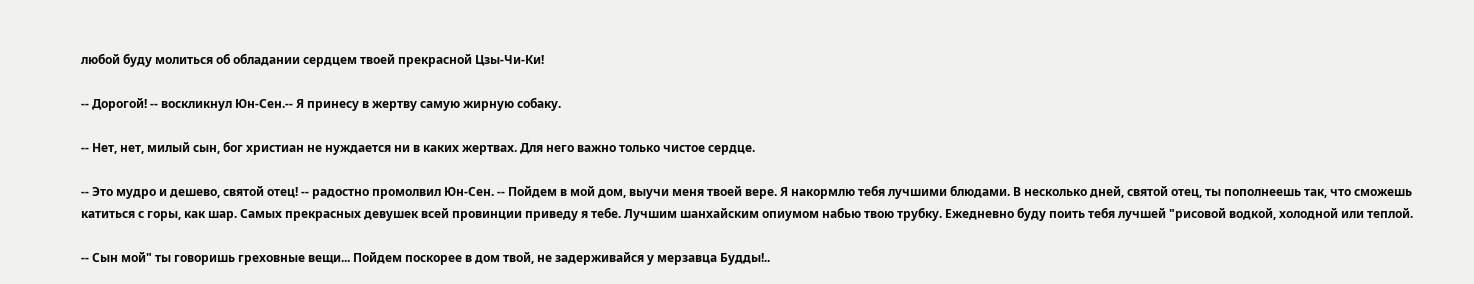любой буду молиться об обладании сердцем твоей прекрасной Цзы-Чи-Ки!

-- Дорогой! -- воскликнул Юн-Сен.-- Я принесу в жертву самую жирную собаку.

-- Нет, нет, милый сын, бог христиан не нуждается ни в каких жертвах. Для него важно только чистое сердце.

-- Это мудро и дешево, святой отец! -- радостно промолвил Юн-Сен. -- Пойдем в мой дом, выучи меня твоей вере. Я накормлю тебя лучшими блюдами. В несколько дней, святой отец, ты пополнеешь так, что сможешь катиться с горы, как шар. Самых прекрасных девушек всей провинции приведу я тебе. Лучшим шанхайским опиумом набью твою трубку. Ежедневно буду поить тебя лучшей "рисовой водкой, холодной или теплой.

-- Сын мой" ты говоришь греховные вещи... Пойдем поскорее в дом твой, не задерживайся у мерзавца Будды!..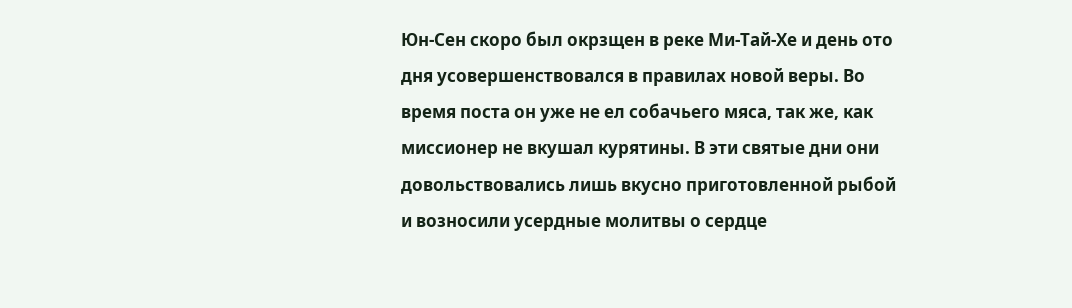Юн-Сен скоро был окрзщен в реке Ми-Тай-Хе и день ото дня усовершенствовался в правилах новой веры. Во время поста он уже не ел собачьего мяса, так же, как миссионер не вкушал курятины. В эти святые дни они довольствовались лишь вкусно приготовленной рыбой и возносили усердные молитвы о сердце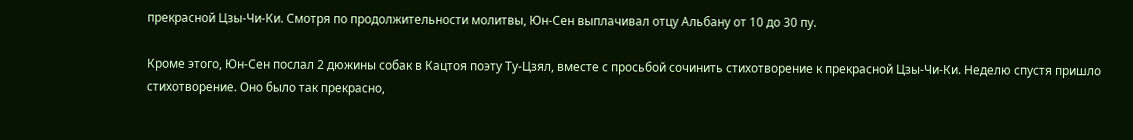прекрасной Цзы-Чи-Ки. Смотря по продолжительности молитвы, Юн-Сен выплачивал отцу Альбану от 10 до 30 пу.

Кроме этого, Юн-Сен послал 2 дюжины собак в Кацтоя поэту Ту-Цзял, вместе с просьбой сочинить стихотворение к прекрасной Цзы-Чи-Ки. Неделю спустя пришло стихотворение. Оно было так прекрасно,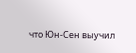что Юн-Сен выучил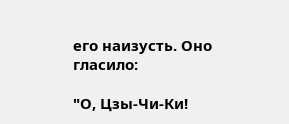его наизусть. Оно гласило:

"О, Цзы-Чи-Ки!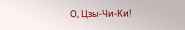О, Цзы-Чи-Ки!